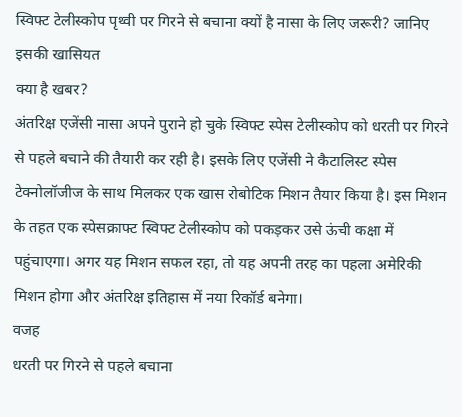स्विफ्ट टेलीस्कोप पृथ्वी पर गिरने से बचाना क्यों है नासा के लिए जरूरी? जानिए इसकी खासियत
क्या है खबर?
अंतरिक्ष एजेंसी नासा अपने पुराने हो चुके स्विफ्ट स्पेस टेलीस्कोप को धरती पर गिरने से पहले बचाने की तैयारी कर रही है। इसके लिए एजेंसी ने कैटालिस्ट स्पेस टेक्नोलॉजीज के साथ मिलकर एक खास रोबोटिक मिशन तैयार किया है। इस मिशन के तहत एक स्पेसक्राफ्ट स्विफ्ट टेलीस्कोप को पकड़कर उसे ऊंची कक्षा में पहुंचाएगा। अगर यह मिशन सफल रहा, तो यह अपनी तरह का पहला अमेरिकी मिशन होगा और अंतरिक्ष इतिहास में नया रिकॉर्ड बनेगा।
वजह
धरती पर गिरने से पहले बचाना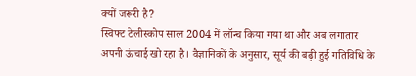क्यों जरूरी है?
स्विफ्ट टेलीस्कोप साल 2004 में लॉन्च किया गया था और अब लगातार अपनी ऊंचाई खो रहा है। वैज्ञानिकों के अनुसार, सूर्य की बढ़ी हुई गतिविधि के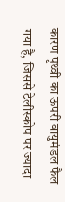कारण पृथ्वी का ऊपरी वायुमंडल फैल गया है, जिससे टेलीस्कोप पर ज्यादा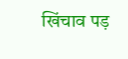खिंचाव पड़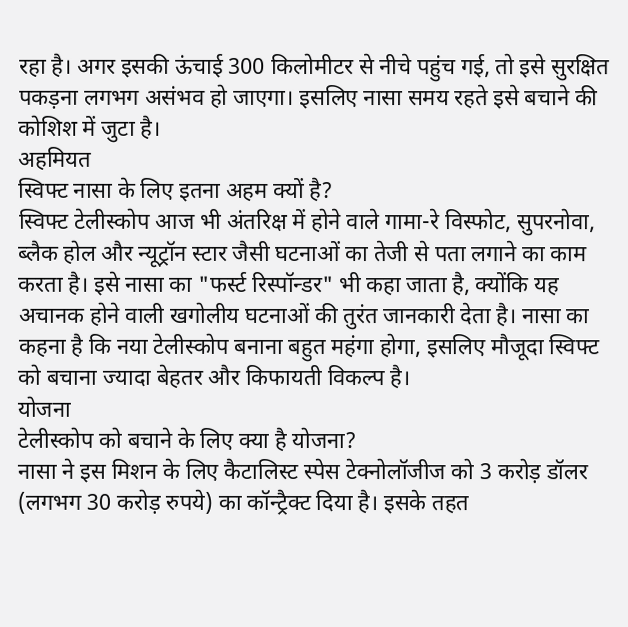रहा है। अगर इसकी ऊंचाई 300 किलोमीटर से नीचे पहुंच गई, तो इसे सुरक्षित पकड़ना लगभग असंभव हो जाएगा। इसलिए नासा समय रहते इसे बचाने की कोशिश में जुटा है।
अहमियत
स्विफ्ट नासा के लिए इतना अहम क्यों है?
स्विफ्ट टेलीस्कोप आज भी अंतरिक्ष में होने वाले गामा-रे विस्फोट, सुपरनोवा, ब्लैक होल और न्यूट्रॉन स्टार जैसी घटनाओं का तेजी से पता लगाने का काम करता है। इसे नासा का "फर्स्ट रिस्पॉन्डर" भी कहा जाता है, क्योंकि यह अचानक होने वाली खगोलीय घटनाओं की तुरंत जानकारी देता है। नासा का कहना है कि नया टेलीस्कोप बनाना बहुत महंगा होगा, इसलिए मौजूदा स्विफ्ट को बचाना ज्यादा बेहतर और किफायती विकल्प है।
योजना
टेलीस्कोप को बचाने के लिए क्या है योजना?
नासा ने इस मिशन के लिए कैटालिस्ट स्पेस टेक्नोलॉजीज को 3 करोड़ डॉलर (लगभग 30 करोड़ रुपये) का कॉन्ट्रैक्ट दिया है। इसके तहत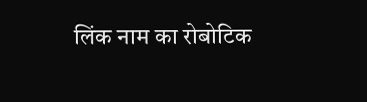लिंक नाम का रोबोटिक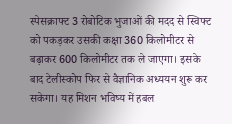स्पेसक्राफ्ट 3 रोबोटिक भुजाओं की मदद से स्विफ्ट को पकड़कर उसकी कक्षा 360 किलोमीटर से बढ़ाकर 600 किलोमीटर तक ले जाएगा। इसके बाद टेलीस्कोप फिर से वैज्ञानिक अध्ययन शुरू कर सकेगा। यह मिशन भविष्य में हबल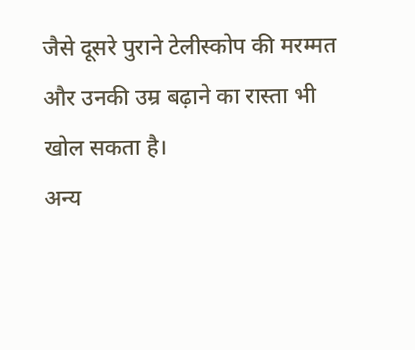जैसे दूसरे पुराने टेलीस्कोप की मरम्मत और उनकी उम्र बढ़ाने का रास्ता भी खोल सकता है।
अन्य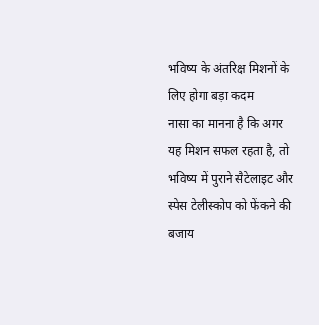भविष्य के अंतरिक्ष मिशनों के लिए होगा बड़ा कदम
नासा का मानना है कि अगर यह मिशन सफल रहता है, तो भविष्य में पुराने सैटेलाइट और स्पेस टेलीस्कोप को फेंकने की बजाय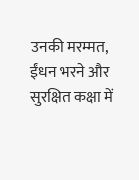उनकी मरम्मत, ईंधन भरने और सुरक्षित कक्षा में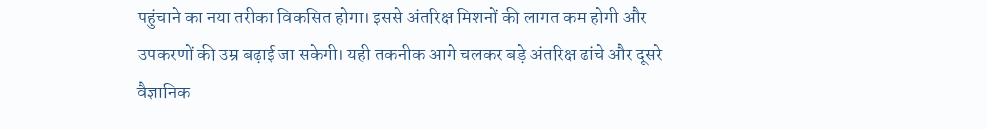पहुंचाने का नया तरीका विकसित होगा। इससे अंतरिक्ष मिशनों की लागत कम होगी और उपकरणों की उम्र बढ़ाई जा सकेगी। यही तकनीक आगे चलकर बड़े अंतरिक्ष ढांचे और दूसरे वैज्ञानिक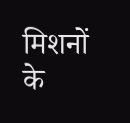मिशनों के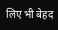लिए भी बेहद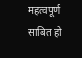महत्वपूर्ण साबित हो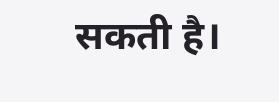सकती है।